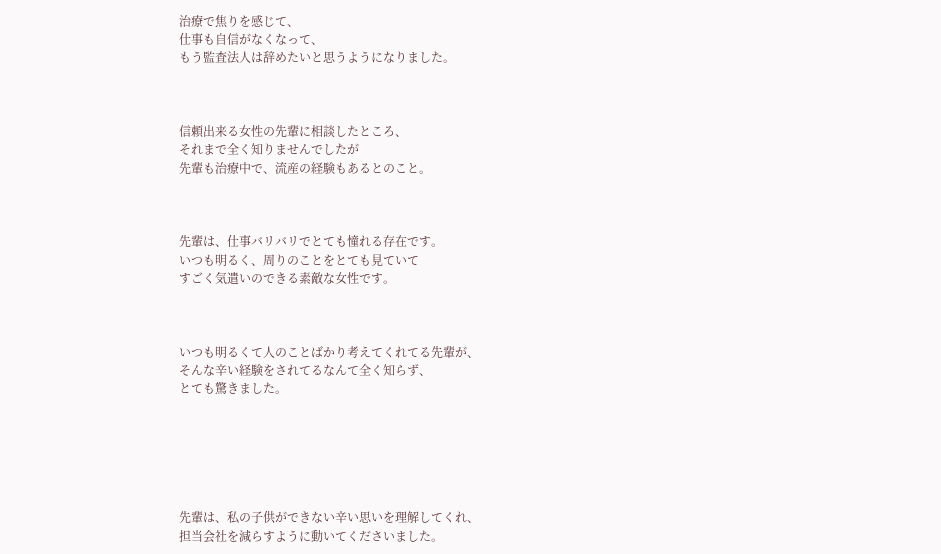治療で焦りを感じて、
仕事も自信がなくなって、
もう監査法人は辞めたいと思うようになりました。



信頼出来る女性の先輩に相談したところ、
それまで全く知りませんでしたが
先輩も治療中で、流産の経験もあるとのこと。



先輩は、仕事バリバリでとても憧れる存在です。
いつも明るく、周りのことをとても見ていて
すごく気遣いのできる素敵な女性です。



いつも明るくて人のことばかり考えてくれてる先輩が、
そんな辛い経験をされてるなんて全く知らず、
とても驚きました。






先輩は、私の子供ができない辛い思いを理解してくれ、
担当会社を減らすように動いてくださいました。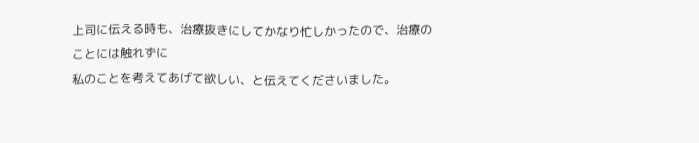上司に伝える時も、治療抜きにしてかなり忙しかったので、治療のことには触れずに
私のことを考えてあげて欲しい、と伝えてくださいました。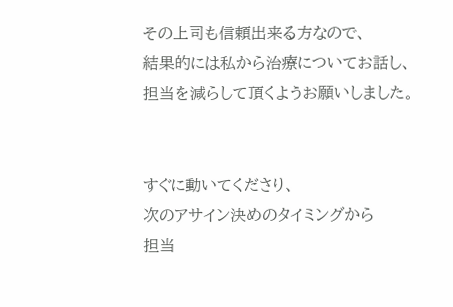その上司も信頼出来る方なので、
結果的には私から治療についてお話し、
担当を減らして頂くようお願いしました。


すぐに動いてくださり、
次のアサイン決めのタイミングから
担当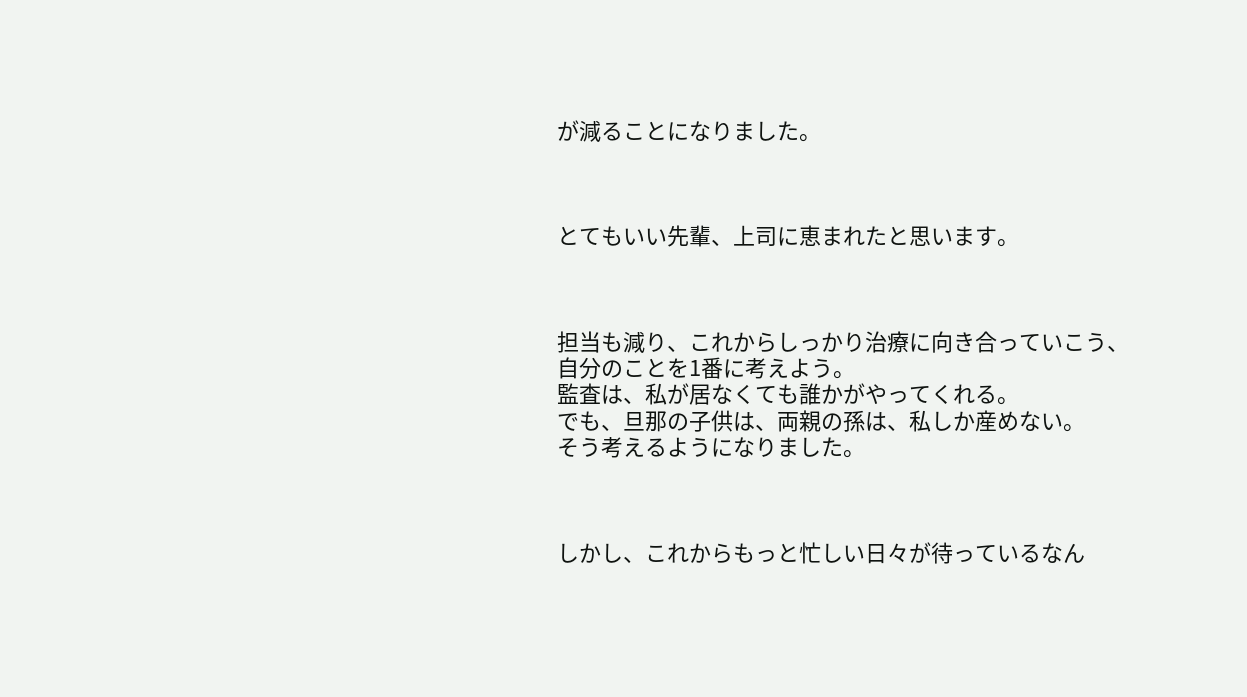が減ることになりました。



とてもいい先輩、上司に恵まれたと思います。



担当も減り、これからしっかり治療に向き合っていこう、
自分のことを1番に考えよう。
監査は、私が居なくても誰かがやってくれる。
でも、旦那の子供は、両親の孫は、私しか産めない。
そう考えるようになりました。



しかし、これからもっと忙しい日々が待っているなん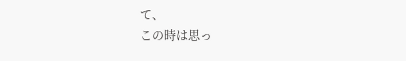て、
この時は思っ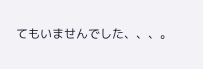てもいませんでした、、、。